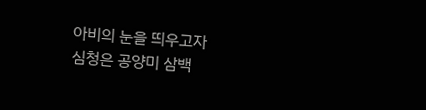아비의 눈을 띄우고자
심청은 공양미 삼백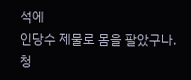석에
인당수 제물로 몸을 팔았구나.
청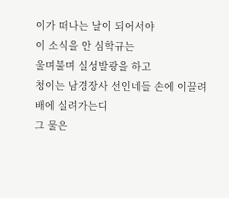이가 떠나는 날이 되어서야
이 소식을 안 심학규는
울며불며 실성발광을 하고
청이는 남경장사 선인네들 손에 이끌려
배에 실려가는디
그 물은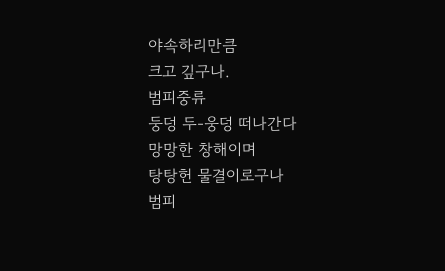야속하리만큼
크고 깊구나.
범피중류
둥덩 두-웅덩 떠나간다
망망한 창해이며
탕탕헌 물결이로구나
범피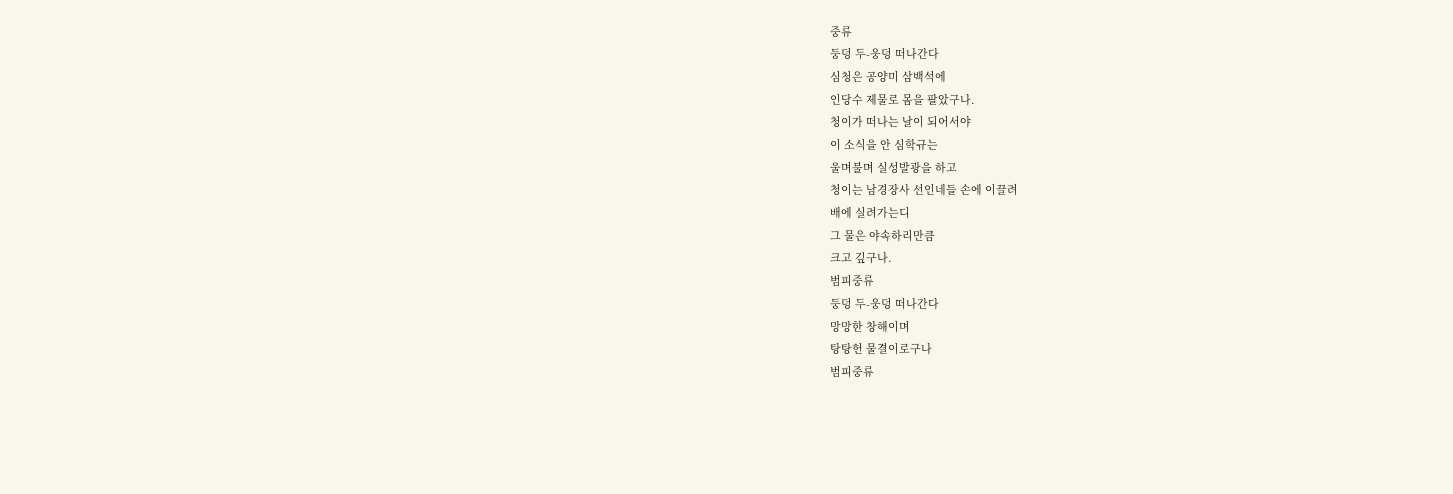중류
둥덩 두-웅덩 떠나간다
심청은 공양미 삼백석에
인당수 제물로 몸을 팔았구나.
청이가 떠나는 날이 되어서야
이 소식을 안 심학규는
울며불며 실성발광을 하고
청이는 남경장사 선인네들 손에 이끌려
배에 실려가는디
그 물은 야속하리만큼
크고 깊구나.
범피중류
둥덩 두-웅덩 떠나간다
망망한 창해이며
탕탕헌 물결이로구나
범피중류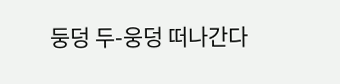둥덩 두-웅덩 떠나간다